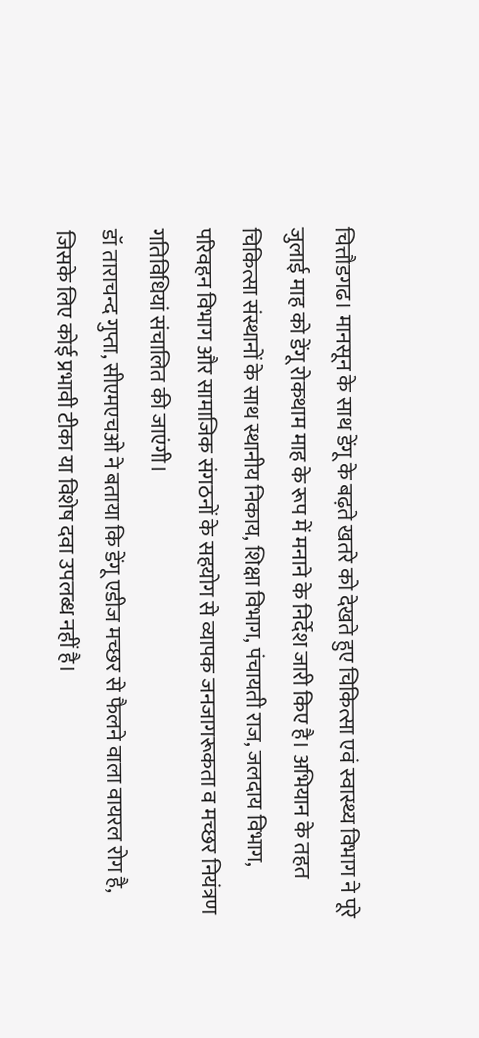चित्तौडगढ। मानसून के साथ डेंगू के बढ़ते खतरे को देखते हुए चिकित्सा एवं स्वास्थ्य विभाग ने पूरे जुलाई माह को डेंगू रोकथाम माह के रूप में मनाने के निर्देश जारी किए है। अभियान के तहत चिकित्सा संस्थानों के साथ स्थानीय निकाय, शिक्षा विभाग, पंचायती राज, जलदाय विभाग, परिवहन विभाग और सामाजिक संगठनों के सहयोग से व्यापक जनजागरूकता व मच्छर नियंत्रण गतिविधियां संचालित की जाएंगी।
डॉ ताराचन्द गुप्ता, सीएमएचओ ने बताया कि डेंगू एडीज मच्छर से फैलने वाला वायरल रोग है, जिसके लिए कोई प्रभावी टीका या विशेष दवा उपलब्ध नहीं है।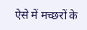ऐसे में मच्छरों के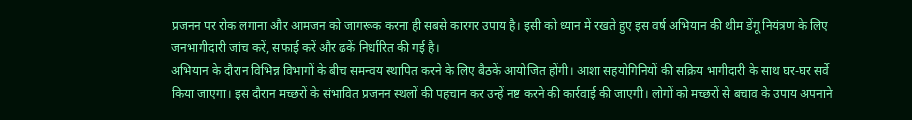प्रजनन पर रोक लगाना और आमजन को जागरूक करना ही सबसे कारगर उपाय है। इसी को ध्यान में रखते हुए इस वर्ष अभियान की थीम डेंगू नियंत्रण के लिए जनभागीदारी जांच करें, सफाई करें और ढकें निर्धारित की गई है।
अभियान के दौरान विभिन्न विभागों के बीच समन्वय स्थापित करने के लिए बैठकें आयोजित होंगी। आशा सहयोगिनियों की सक्रिय भागीदारी के साथ घर-घर सर्वे किया जाएगा। इस दौरान मच्छरों के संभावित प्रजनन स्थलों की पहचान कर उन्हें नष्ट करने की कार्रवाई की जाएगी। लोगों को मच्छरों से बचाव के उपाय अपनाने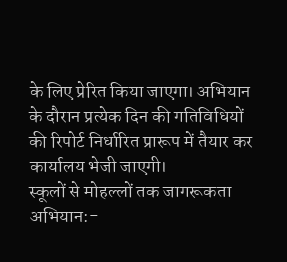के लिए प्रेरित किया जाएगा। अभियान के दौरान प्रत्येक दिन की गतिविधियों की रिपोर्ट निर्धारित प्रारूप में तैयार कर कार्यालय भेजी जाएगी।
स्कूलों से मोहल्लों तक जागरूकता अभियान:-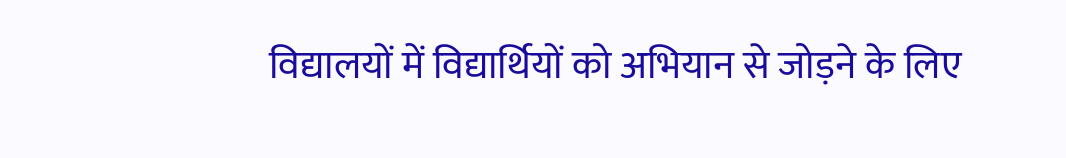विद्यालयों में विद्यार्थियों को अभियान से जोड़ने के लिए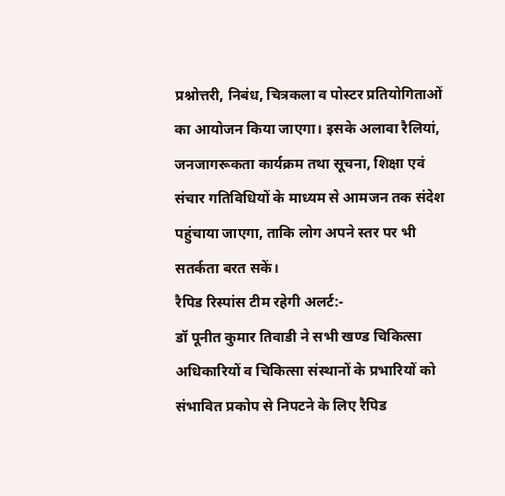प्रश्नोत्तरी, निबंध, चित्रकला व पोस्टर प्रतियोगिताओं का आयोजन किया जाएगा। इसके अलावा रैलियां, जनजागरूकता कार्यक्रम तथा सूचना, शिक्षा एवं संचार गतिविधियों के माध्यम से आमजन तक संदेश पहुंचाया जाएगा, ताकि लोग अपने स्तर पर भी सतर्कता बरत सकें।
रैपिड रिस्पांस टीम रहेगी अलर्ट:-
डॉ पूनीत कुमार तिवाडी ने सभी खण्ड चिकित्सा अधिकारियों व चिकित्सा संस्थानों के प्रभारियों को संभावित प्रकोप से निपटने के लिए रैपिड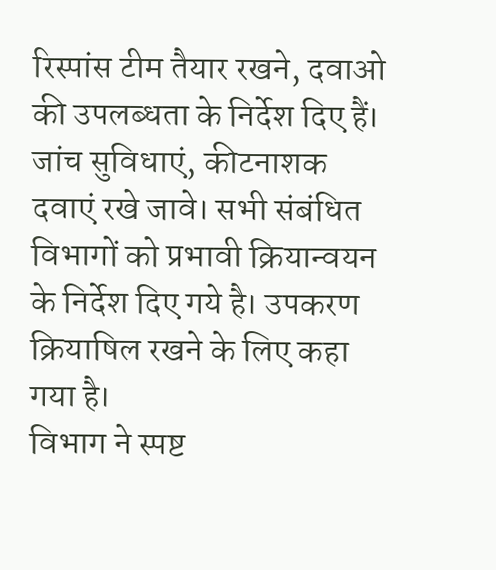रिस्पांस टीम तैयार रखने, दवाओ की उपलब्धता के निर्देश दिए हैं। जांच सुविधाएं, कीटनाशक दवाएं रखे जावे। सभी संबंधित विभागों को प्रभावी क्रियान्वयन के निर्देश दिए गये है। उपकरण क्रियाषिल रखने के लिए कहा गया है।
विभाग ने स्पष्ट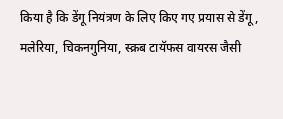किया है कि डेंगू नियंत्रण के लिए किए गए प्रयास से डेंगू, मलेरिया, चिकनगुनिया, स्क्रब टायॅफस वायरस जैसी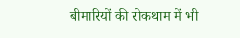बीमारियों की रोकथाम में भी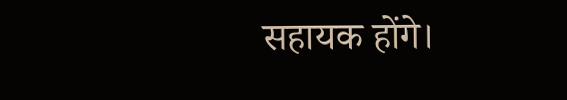सहायक होंगे।